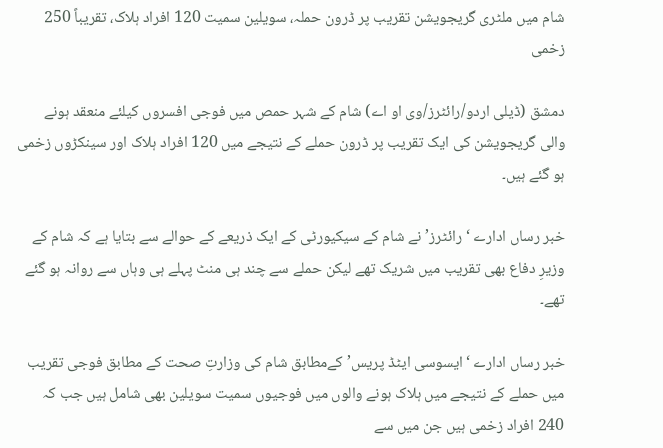شام میں ملٹری گریجویشن تقریب پر ڈرون حملہ، سویلین سمیت 120 افراد ہلاک، تقریباً 250 زخمی

دمشق (ڈیلی اردو/رائٹرز/وی او اے) شام کے شہر حمص میں فوجی افسروں کیلئے منعقد ہونے والی گریجویشن کی ایک تقریب پر ڈرون حملے کے نتیجے میں 120 افراد ہلاک اور سینکڑوں زخمی ہو گئے ہیں۔

خبر رساں ادارے ‘رائٹرز’ نے شام کے سیکیورٹی کے ایک ذریعے کے حوالے سے بتایا ہے کہ شام کے وزیرِ دفاع بھی تقریب میں شریک تھے لیکن حملے سے چند ہی منٹ پہلے ہی وہاں سے روانہ ہو گئے تھے۔

خبر رساں ادارے ‘ایسوسی ایٹڈ پریس’ کےمطابق شام کی وزارتِ صحت کے مطابق فوجی تقریب میں حملے کے نتیجے میں ہلاک ہونے والوں میں فوجیوں سمیت سویلین بھی شامل ہیں جب کہ 240 افراد زخمی ہیں جن میں سے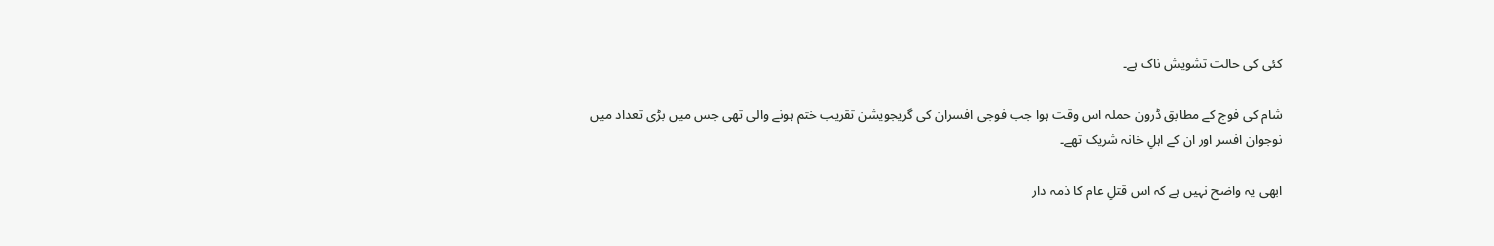کئی کی حالت تشویش ناک ہے۔

شام کی فوج کے مطابق ڈرون حملہ اس وقت ہوا جب فوجی افسران کی گریجویشن تقریب ختم ہونے والی تھی جس میں بڑی تعداد میں نوجوان افسر اور ان کے اہلِ خانہ شریک تھے۔

ابھی یہ واضح نہیں ہے کہ اس قتلِ عام کا ذمہ دار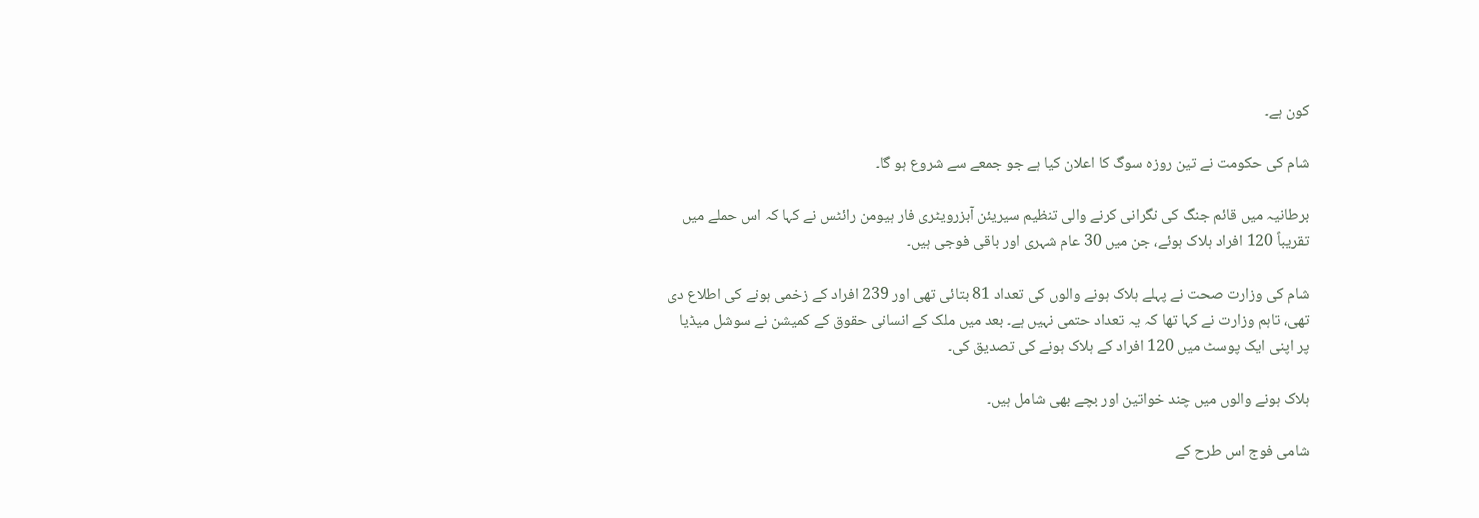کون ہے۔

شام کی حکومت نے تین روزہ سوگ کا اعلان کیا ہے جو جمعے سے شروع ہو گا۔

برطانیہ میں قائم جنگ کی نگرانی کرنے والی تنظیم سیریئن آبزرویٹری فار ہیومن رائٹس نے کہا کہ اس حملے میں تقریباً 120 افراد ہلاک ہوئے، جن میں 30 عام شہری اور باقی فوجی ہیں۔

شام کی وزارت صحت نے پہلے ہلاک ہونے والوں کی تعداد 81 بتائی تھی اور 239 افراد کے زخمی ہونے کی اطلاع دی تھی، تاہم وزارت نے کہا تھا کہ یہ تعداد حتمی نہیں ہے۔ بعد میں ملک کے انسانی حقوق کے کمیشن نے سوشل میڈیا پر اپنی ایک پوسٹ میں 120 افراد کے ہلاک ہونے کی تصدیق کی۔

ہلاک ہونے والوں میں چند خواتین اور بچے بھی شامل ہیں۔

شامی فوج اس طرح کے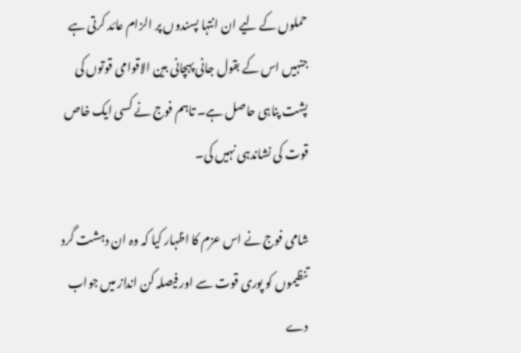حملوں کے لیے ان انتہا پسندوں پر الزام عائد کرتی ہے جنہیں اس کے بقول جانی پہچانی بین الاقوامی قوتوں کی پشت پناہی حاصل ہے۔ تاہم فوج نے کسی ایک خاص قوت کی نشاندہی نہیں کی۔

شامی فوج نے اس عزم کا اظہار کیا کہ وہ ان دہشت گرد تنظیموں کو پوری قوت سے اور فیصلہ کن انداز میں جواب دے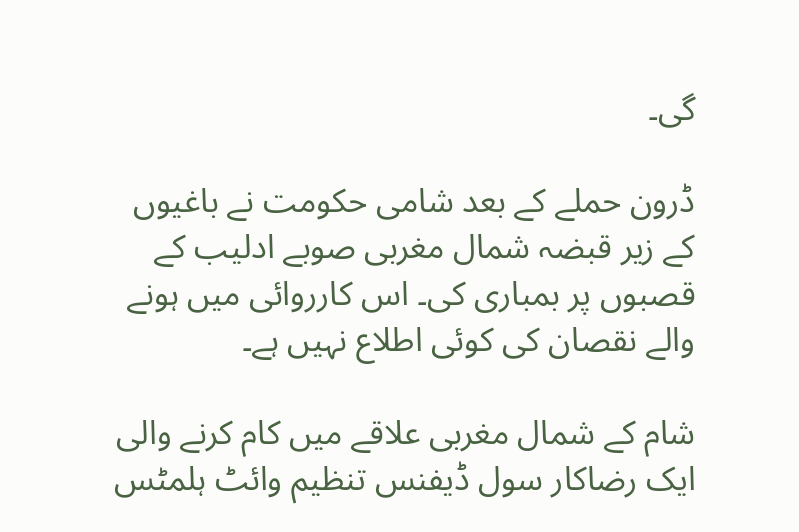گی۔

ڈرون حملے کے بعد شامی حکومت نے باغیوں کے زیر قبضہ شمال مغربی صوبے ادلیب کے قصبوں پر بمباری کی۔ اس کارروائی میں ہونے والے نقصان کی کوئی اطلاع نہیں ہے۔

شام کے شمال مغربی علاقے میں کام کرنے والی ایک رضاکار سول ڈیفنس تنظیم وائٹ ہلمٹس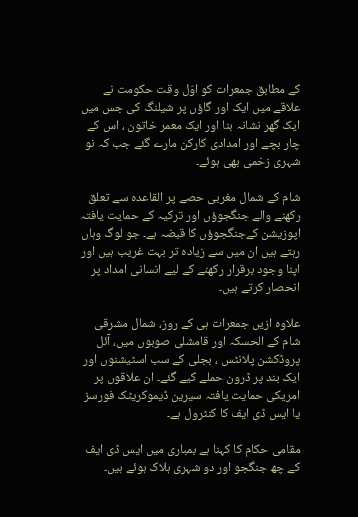کے مطابق جمعرات کو اوّل وقت حکومت نے علاقے میں ایک اور گاؤں پر شیلنگ کی جس میں ایک گھر نشانہ بنا اور ایک معمر خاتون ، اس کے چار بچے اور امدادی کارکن مارے گئے جب کہ نو شہری زخمی بھی ہوئے۔

شام کے شمال مغربی حصے پر القاعدہ سے تعلق رکھنے والے جنگجوؤں اور ترکیہ کے حمایت یافتہ اپوزیشن کےجنگجوؤں کا قبضہ ہے۔ جو لوگ وہاں رہتے ہیں ان میں سے زیادہ تر بہت غریب ہیں اور اپنا وجود برقرار رکھنے کے لیے انسانی امداد پر انحصار کرتے ہیں۔

علاوہ ازیں جمعرات ہی کے روز، شمال مشرقی شام کے الحسکہ اور قامشلی صوبوں میں، آئل پروڈکشن پلانٹس ، بجلی کے سب اسٹیشنوں اور ایک بند پر ڈرون حملے کیے گئے۔ ان علاقوں پر امریکی حمایت یافتہ سیرین ڈیموکریٹک فورسز یا ایس ڈی ایف کا کنٹرول ہے۔

مقامی حکام کا کہنا ہے بمباری میں ایس ڈی ایف کے چھ جنگجو اور دو شہری ہلاک ہوئے ہیں۔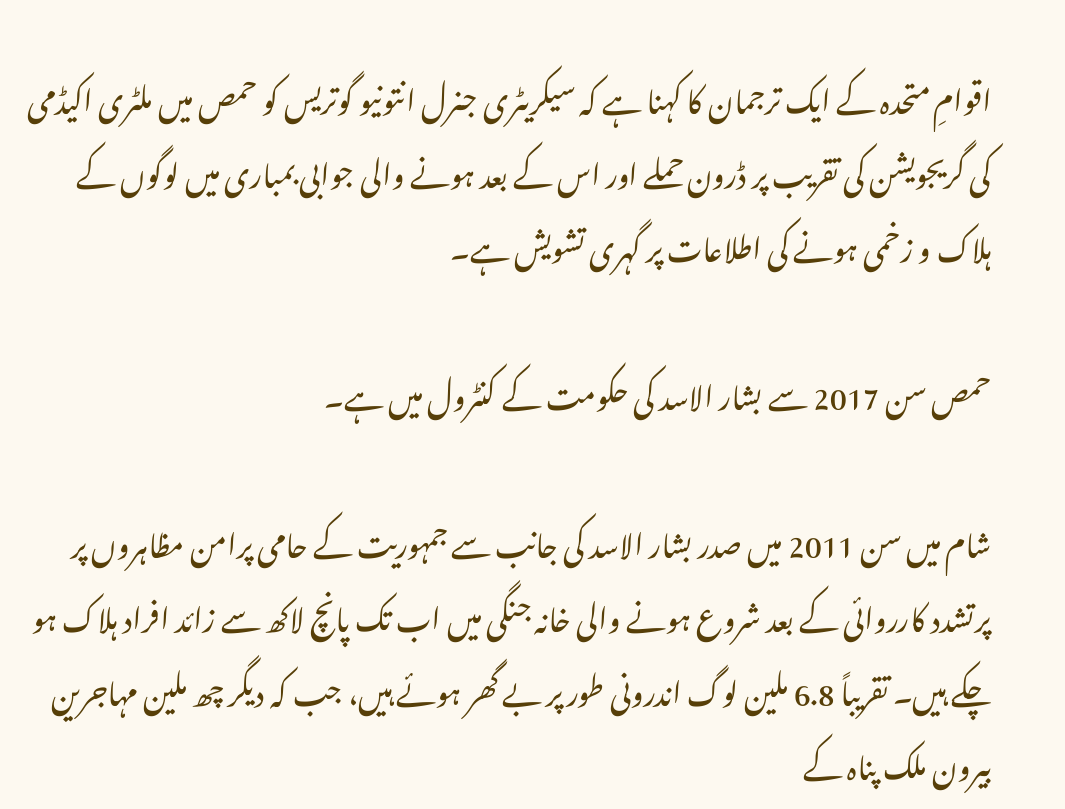اقوامِ متحدہ کے ایک ترجمان کا کہنا ہے کہ سیکریٹری جنرل انتونیو گوتریس کو حمص میں ملٹری اکیڈمی کی گریجویشن کی تقریب پر ڈرون حملے اور اس کے بعد ہونے والی جوابی بمباری میں لوگوں کے ہلاک و زخمی ہونے کی اطلاعات پر گہری تشویش ہے۔

حمص سن 2017 سے بشار الاسد کی حکومت کے کنٹرول میں ہے۔

شام میں سن 2011 میں صدر بشار الاسد کی جانب سے جمہوریت کے حامی پرامن مظاہروں پر پرتشدد کارروائی کے بعد شروع ہونے والی خانہ جنگی میں اب تک پانچ لاکھ سے زائد افراد ہلاک ہو چکے ہیں۔ تقریباً 6.8 ملین لوگ اندرونی طور پر بے گھر ہوئے ہیں، جب کہ دیگر چھ ملین مہاجرین بیرون ملک پناہ کے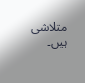متلاشی ہیں۔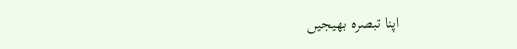اپنا تبصرہ بھیجیں